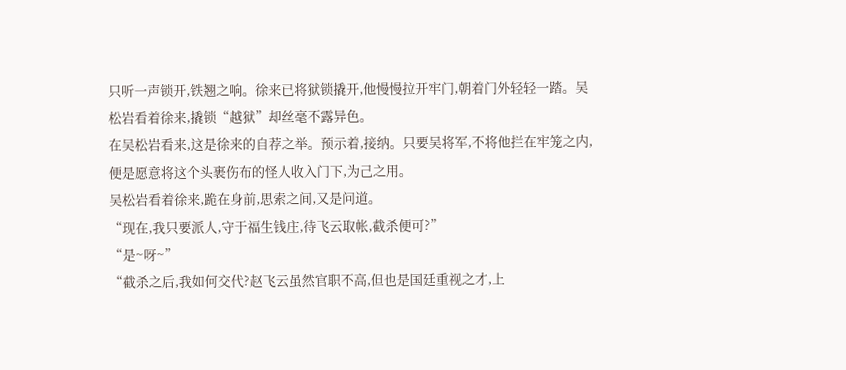只听一声锁开,铁翘之响。徐来已将狱锁撬开,他慢慢拉开牢门,朝着门外轻轻一踏。吴松岩看着徐来,撬锁“越狱”却丝毫不露异色。
在吴松岩看来,这是徐来的自荐之举。预示着,接纳。只要吴将军,不将他拦在牢笼之内,便是愿意将这个头裹伤布的怪人收入门下,为己之用。
吴松岩看着徐来,跪在身前,思索之间,又是问道。
“现在,我只要派人,守于福生钱庄,待飞云取帐,截杀便可?”
“是~呀~”
“截杀之后,我如何交代?赵飞云虽然官职不高,但也是国廷重视之才,上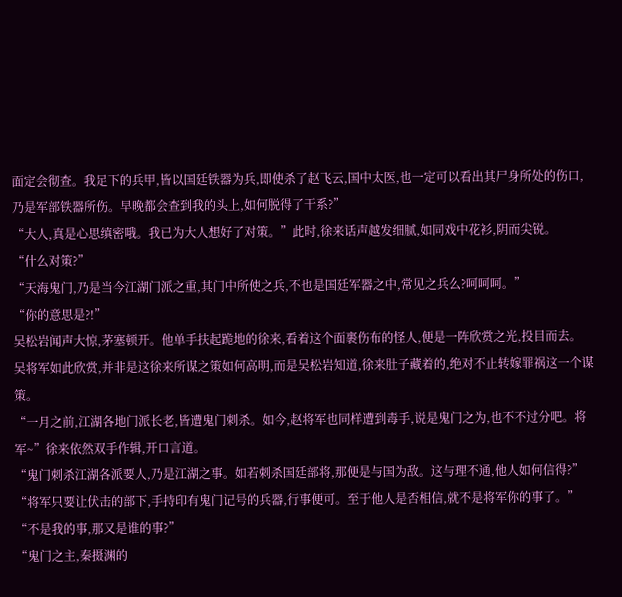面定会彻查。我足下的兵甲,皆以国廷铁器为兵,即使杀了赵飞云,国中太医,也一定可以看出其尸身所处的伤口,乃是军部铁器所伤。早晚都会查到我的头上,如何脱得了干系?”
“大人,真是心思缜密哦。我已为大人想好了对策。”此时,徐来话声越发细腻,如同戏中花衫,阴而尖锐。
“什么对策?”
“天海鬼门,乃是当今江湖门派之重,其门中所使之兵,不也是国廷军器之中,常见之兵么?呵呵呵。”
“你的意思是?!”
吴松岩闻声大惊,茅塞顿开。他单手扶起跪地的徐来,看着这个面裹伤布的怪人,便是一阵欣赏之光,投目而去。
吴将军如此欣赏,并非是这徐来所谋之策如何高明,而是吴松岩知道,徐来肚子藏着的,绝对不止转嫁罪祸这一个谋策。
“一月之前,江湖各地门派长老,皆遭鬼门刺杀。如今,赵将军也同样遭到毒手,说是鬼门之为,也不不过分吧。将军~”徐来依然双手作辑,开口言道。
“鬼门刺杀江湖各派要人,乃是江湖之事。如若刺杀国廷部将,那便是与国为敌。这与理不通,他人如何信得?”
“将军只要让伏击的部下,手持印有鬼门记号的兵器,行事便可。至于他人是否相信,就不是将军你的事了。”
“不是我的事,那又是谁的事?”
“鬼门之主,秦摄渊的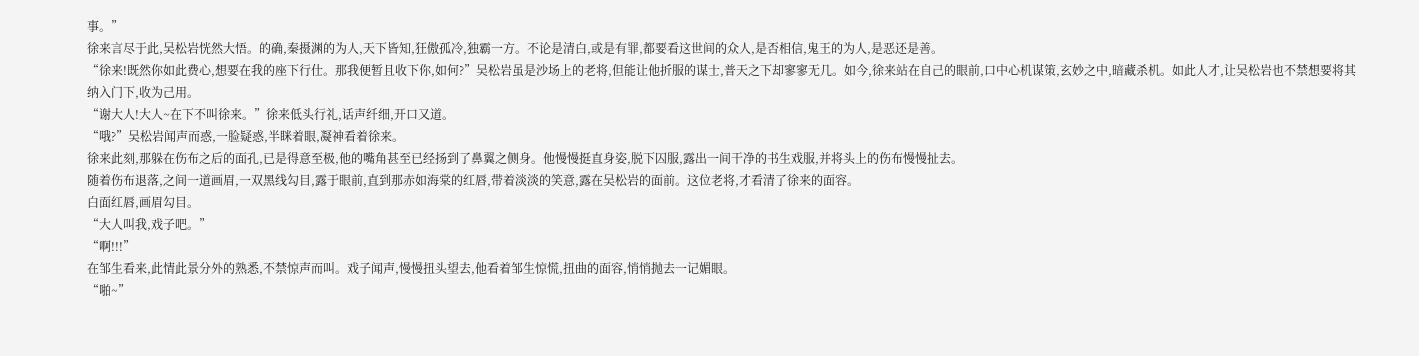事。”
徐来言尽于此,吴松岩恍然大悟。的确,秦摄渊的为人,天下皆知,狂傲孤冷,独霸一方。不论是清白,或是有罪,都要看这世间的众人,是否相信,鬼王的为人,是恶还是善。
“徐来!既然你如此费心,想要在我的座下行仕。那我便暂且收下你,如何?”吴松岩虽是沙场上的老将,但能让他折服的谋士,普天之下却寥寥无几。如今,徐来站在自己的眼前,口中心机谋策,玄妙之中,暗藏杀机。如此人才,让吴松岩也不禁想要将其纳入门下,收为己用。
“谢大人!大人~在下不叫徐来。”徐来低头行礼,话声纤细,开口又道。
“哦?”吴松岩闻声而惑,一脸疑惑,半眯着眼,凝神看着徐来。
徐来此刻,那躲在伤布之后的面孔,已是得意至极,他的嘴角甚至已经扬到了鼻翼之侧身。他慢慢挺直身姿,脱下囚服,露出一间干净的书生戏服,并将头上的伤布慢慢扯去。
随着伤布退落,之间一道画眉,一双黑线勾目,露于眼前,直到那赤如海棠的红唇,带着淡淡的笑意,露在吴松岩的面前。这位老将,才看清了徐来的面容。
白面红唇,画眉勾目。
“大人叫我,戏子吧。”
“啊!!!”
在邹生看来,此情此景分外的熟悉,不禁惊声而叫。戏子闻声,慢慢扭头望去,他看着邹生惊慌,扭曲的面容,悄悄抛去一记媚眼。
“啪~”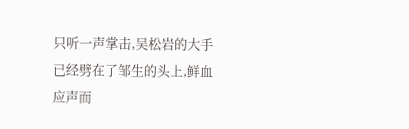只听一声掌击,吴松岩的大手已经劈在了邹生的头上,鲜血应声而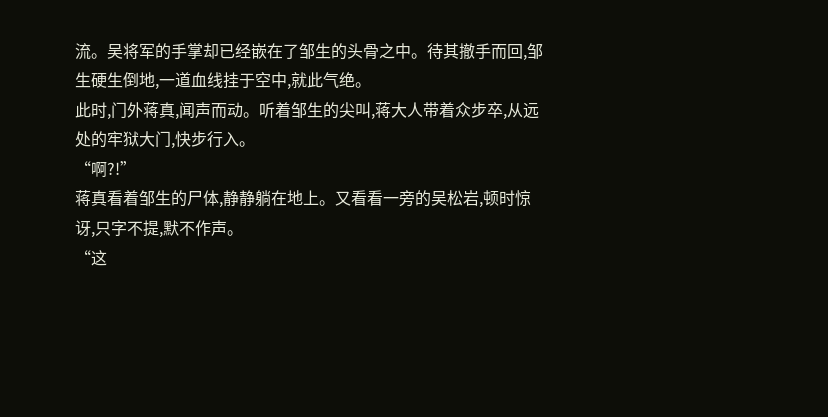流。吴将军的手掌却已经嵌在了邹生的头骨之中。待其撤手而回,邹生硬生倒地,一道血线挂于空中,就此气绝。
此时,门外蒋真,闻声而动。听着邹生的尖叫,蒋大人带着众步卒,从远处的牢狱大门,快步行入。
“啊?!”
蒋真看着邹生的尸体,静静躺在地上。又看看一旁的吴松岩,顿时惊讶,只字不提,默不作声。
“这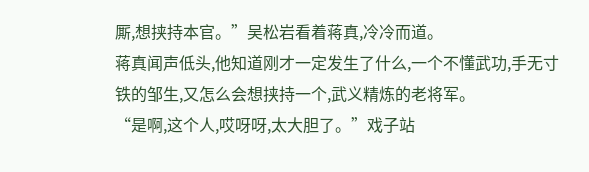厮,想挟持本官。”吴松岩看着蒋真,冷冷而道。
蒋真闻声低头,他知道刚才一定发生了什么,一个不懂武功,手无寸铁的邹生,又怎么会想挟持一个,武义精炼的老将军。
“是啊,这个人,哎呀呀,太大胆了。”戏子站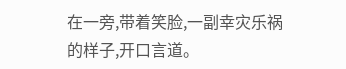在一旁,带着笑脸,一副幸灾乐祸的样子,开口言道。